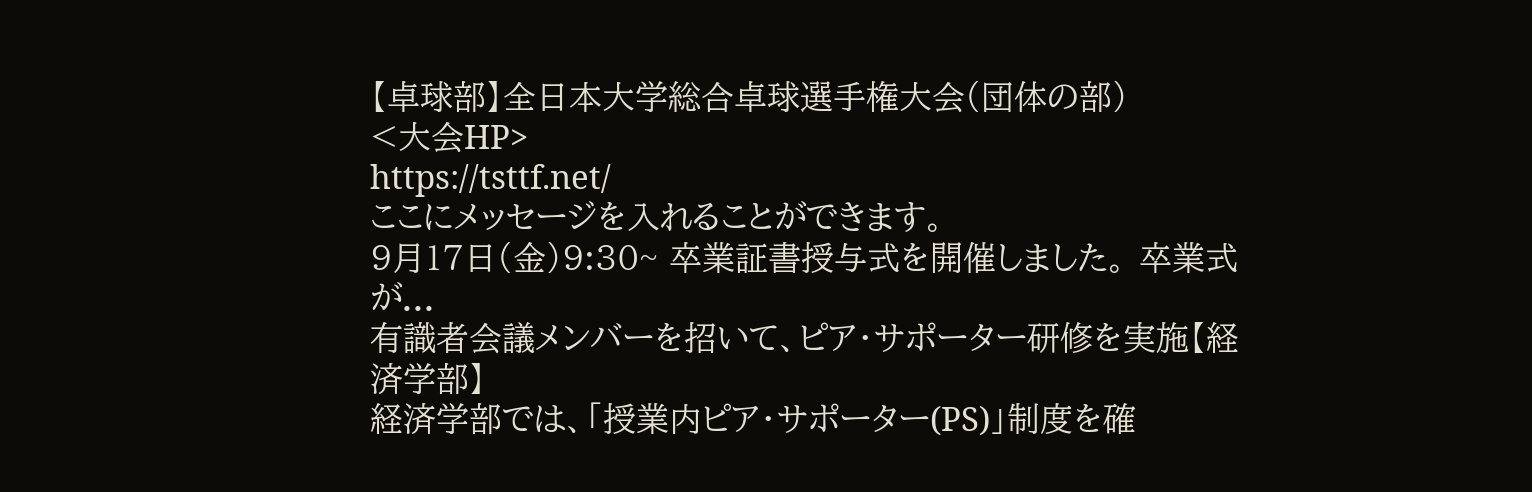【卓球部】全日本大学総合卓球選手権大会(団体の部)
<大会HP>
https://tsttf.net/
ここにメッセージを入れることができます。
9月17日(金)9:30~ 卒業証書授与式を開催しました。 卒業式が...
有識者会議メンバーを招いて、ピア・サポーター研修を実施【経済学部】
経済学部では、「授業内ピア・サポーター(PS)」制度を確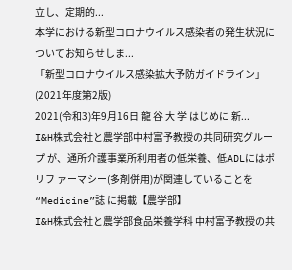立し、定期的...
本学における新型コロナウイルス感染者の発生状況についてお知らせしま...
「新型コロナウイルス感染拡大予防ガイドライン」(2021年度第2版)
2021(令和3)年9月16日 龍 谷 大 学 はじめに 新...
I&H株式会社と農学部中村富予教授の共同研究グループ が、通所介護事業所利用者の低栄養、低ADLにはポリフ ァーマシー(多剤併用)が関連していることを“Medicine”誌 に掲載【農学部】
I&H株式会社と農学部食品栄養学科 中村富予教授の共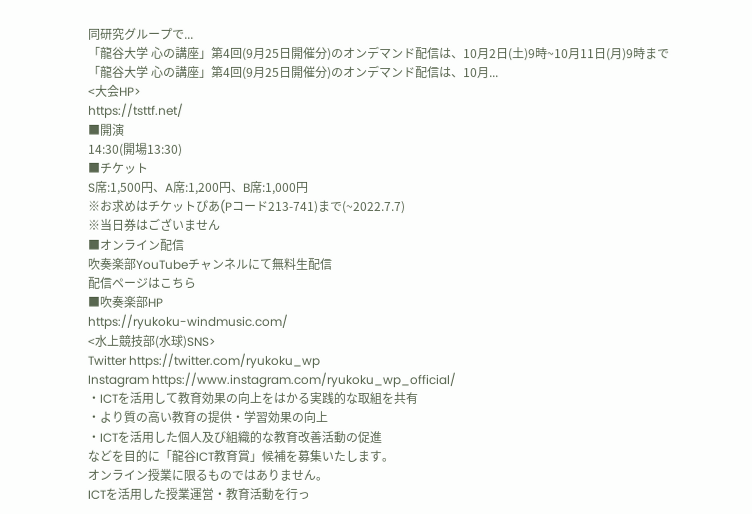同研究グループで...
「龍谷大学 心の講座」第4回(9月25日開催分)のオンデマンド配信は、10月2日(土)9時~10月11日(月)9時まで
「龍谷大学 心の講座」第4回(9月25日開催分)のオンデマンド配信は、10月...
<大会HP>
https://tsttf.net/
■開演
14:30(開場13:30)
■チケット
S席:1,500円、A席:1,200円、B席:1,000円
※お求めはチケットぴあ(Pコード213-741)まで(~2022.7.7)
※当日券はございません
■オンライン配信
吹奏楽部YouTubeチャンネルにて無料生配信
配信ページはこちら
■吹奏楽部HP
https://ryukoku-windmusic.com/
<水上競技部(水球)SNS>
Twitter https://twitter.com/ryukoku_wp
Instagram https://www.instagram.com/ryukoku_wp_official/
・ICTを活用して教育効果の向上をはかる実践的な取組を共有
・より質の高い教育の提供・学習効果の向上
・ICTを活用した個人及び組織的な教育改善活動の促進
などを目的に「龍谷ICT教育賞」候補を募集いたします。
オンライン授業に限るものではありません。
ICTを活用した授業運営・教育活動を行っ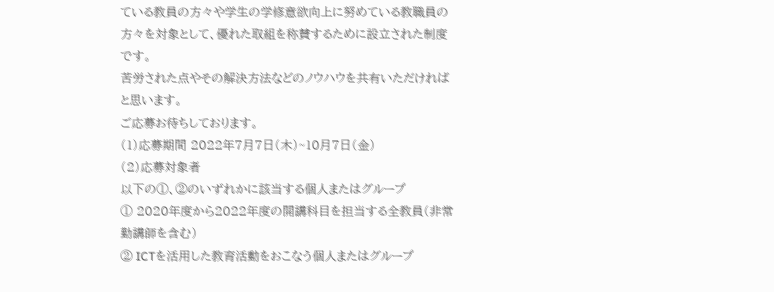ている教員の方々や学生の学修意欲向上に努めている教職員の方々を対象として、優れた取組を称賛するために設立された制度です。
苦労された点やその解決方法などのノウハウを共有いただければと思います。
ご応募お待ちしております。
(1)応募期間 2022年7月7日(木)~10月7日(金)
(2)応募対象者
以下の①、②のいずれかに該当する個人またはグループ
① 2020年度から2022年度の開講科目を担当する全教員(非常勤講師を含む)
② ICTを活用した教育活動をおこなう個人またはグループ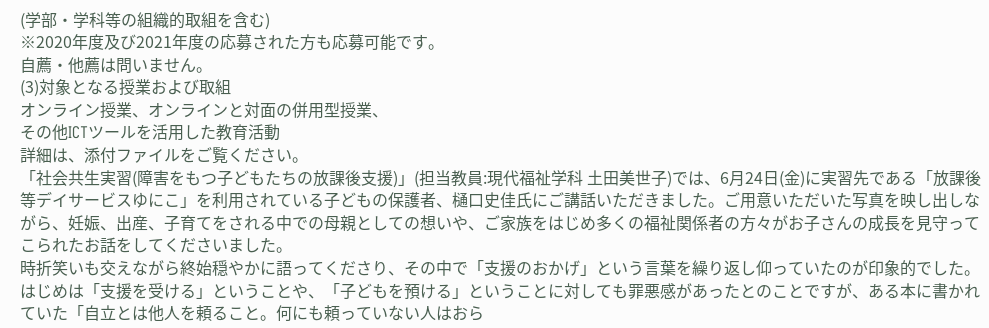(学部・学科等の組織的取組を含む)
※2020年度及び2021年度の応募された方も応募可能です。
自薦・他薦は問いません。
(3)対象となる授業および取組
オンライン授業、オンラインと対面の併用型授業、
その他ICTツールを活用した教育活動
詳細は、添付ファイルをご覧ください。
「社会共生実習(障害をもつ子どもたちの放課後支援)」(担当教員:現代福祉学科 土田美世子)では、6月24日(金)に実習先である「放課後等デイサービスゆにこ」を利用されている子どもの保護者、樋口史佳氏にご講話いただきました。ご用意いただいた写真を映し出しながら、妊娠、出産、子育てをされる中での母親としての想いや、ご家族をはじめ多くの福祉関係者の方々がお子さんの成長を見守ってこられたお話をしてくださいました。
時折笑いも交えながら終始穏やかに語ってくださり、その中で「支援のおかげ」という言葉を繰り返し仰っていたのが印象的でした。
はじめは「支援を受ける」ということや、「子どもを預ける」ということに対しても罪悪感があったとのことですが、ある本に書かれていた「自立とは他人を頼ること。何にも頼っていない人はおら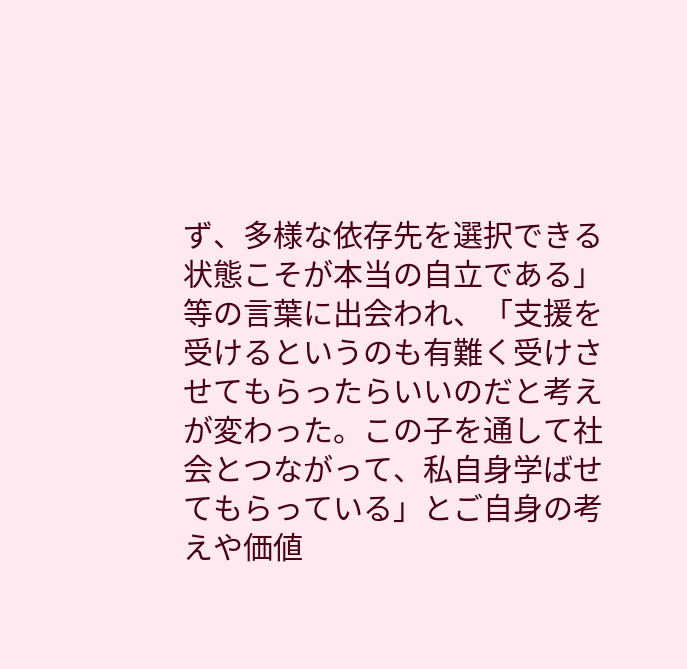ず、多様な依存先を選択できる状態こそが本当の自立である」等の言葉に出会われ、「支援を受けるというのも有難く受けさせてもらったらいいのだと考えが変わった。この子を通して社会とつながって、私自身学ばせてもらっている」とご自身の考えや価値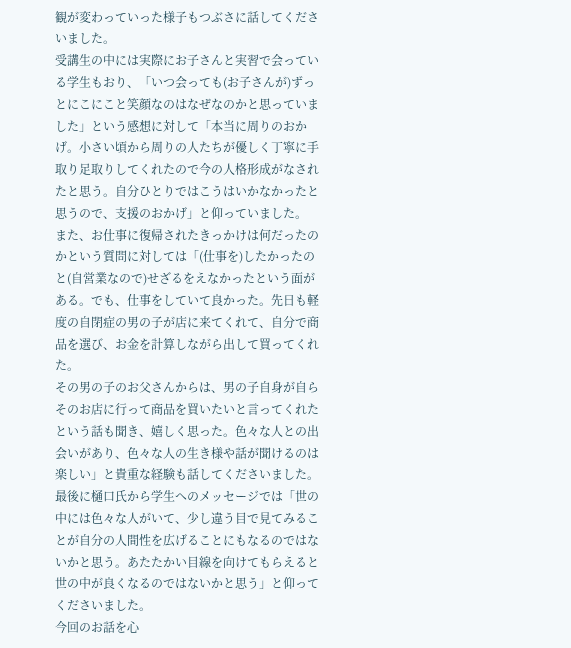観が変わっていった様子もつぶさに話してくださいました。
受講生の中には実際にお子さんと実習で会っている学生もおり、「いつ会っても(お子さんが)ずっとにこにこと笑顔なのはなぜなのかと思っていました」という感想に対して「本当に周りのおかげ。小さい頃から周りの人たちが優しく丁寧に手取り足取りしてくれたので今の人格形成がなされたと思う。自分ひとりではこうはいかなかったと思うので、支援のおかげ」と仰っていました。
また、お仕事に復帰されたきっかけは何だったのかという質問に対しては「(仕事を)したかったのと(自営業なので)せざるをえなかったという面がある。でも、仕事をしていて良かった。先日も軽度の自閉症の男の子が店に来てくれて、自分で商品を選び、お金を計算しながら出して買ってくれた。
その男の子のお父さんからは、男の子自身が自らそのお店に行って商品を買いたいと言ってくれたという話も聞き、嬉しく思った。色々な人との出会いがあり、色々な人の生き様や話が聞けるのは楽しい」と貴重な経験も話してくださいました。
最後に樋口氏から学生へのメッセージでは「世の中には色々な人がいて、少し違う目で見てみることが自分の人間性を広げることにもなるのではないかと思う。あたたかい目線を向けてもらえると世の中が良くなるのではないかと思う」と仰ってくださいました。
今回のお話を心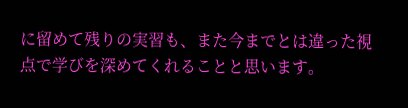に留めて残りの実習も、また今までとは違った視点で学びを深めてくれることと思います。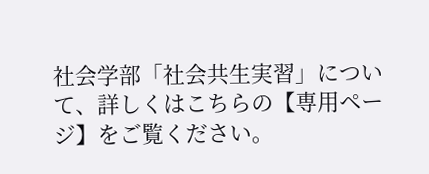社会学部「社会共生実習」について、詳しくはこちらの【専用ページ】をご覧ください。